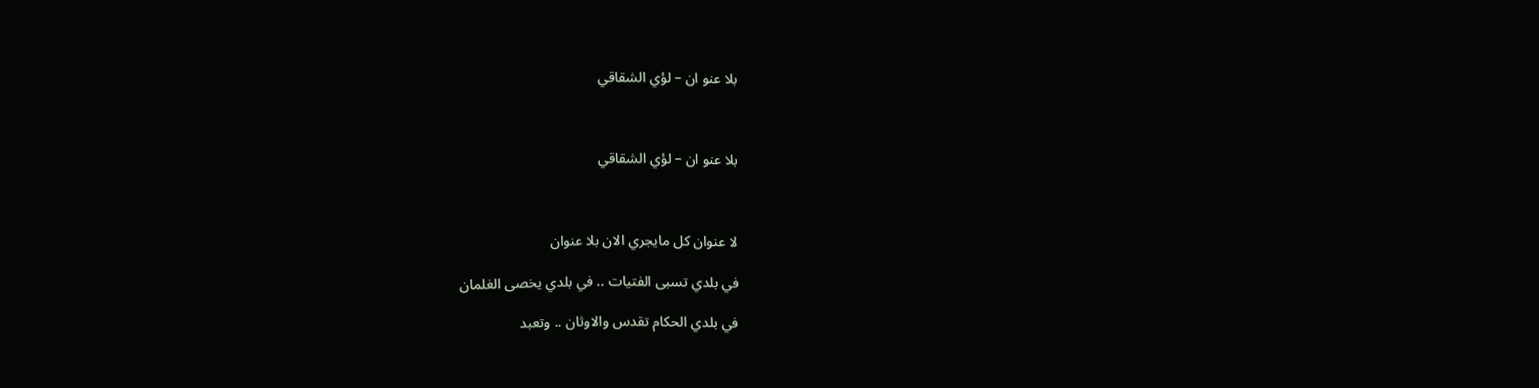بلا عنو ان – لؤي الشقاقي



بلا عنو ان – لؤي الشقاقي



لا عنوان كل مايجري الان بلا عنوان

في بلدي تسبى الفتيات .. في بلدي يخصى الغلمان

في بلدي الحكام تقدس والاوثان .. وتعبد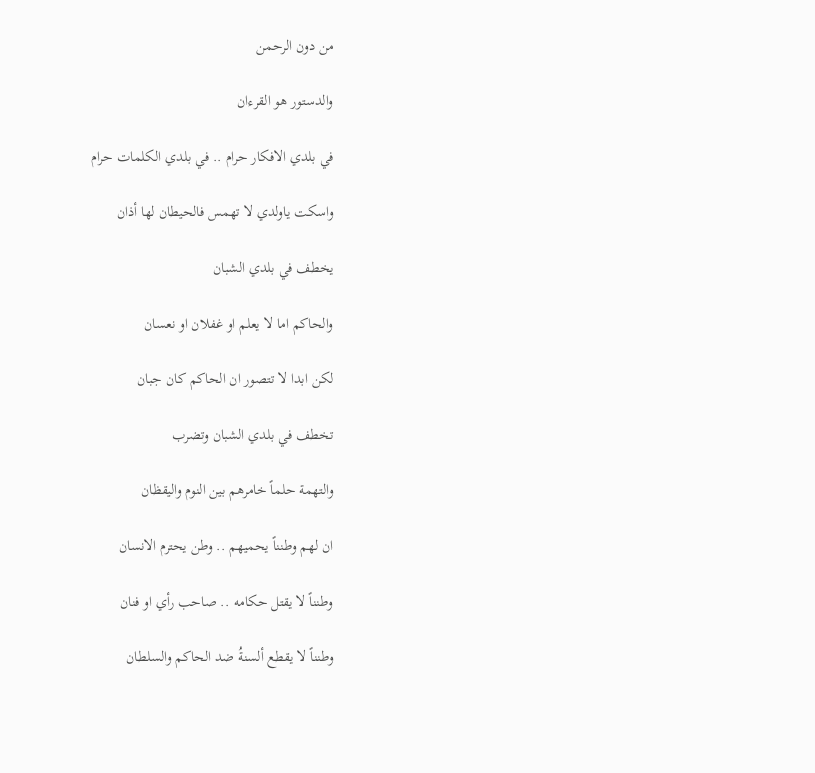من دون الرحمن

والدستور هو القرءان

في بلدي الافكار حرام .. في بلدي الكلمات حرام

واسكت ياولدي لا تهمس فالحيطان لها أذان

يخطف في بلدي الشبان

والحاكم اما لا يعلم او غفلان او نعسان

لكن ابدا لا تتصور ان الحاكم كان جبان

تخطف في بلدي الشبان وتضرب

والتهمة حلماً خامرهم بين النوم واليقظان

ان لهم وطنناً يحميهم .. وطن يحترم الانسان

وطنناً لا يقتل حكامه .. صاحب رأي او فنان

وطنناً لا يقطع ألسنةُ ضد الحاكم والسلطان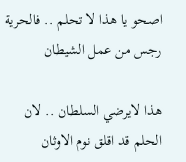اصحو يا هذا لا تحلم .. فالحرية رجس من عمل الشيطان

هذا لايرضي السلطان .. لان الحلم قد اقلق نوم الاوثان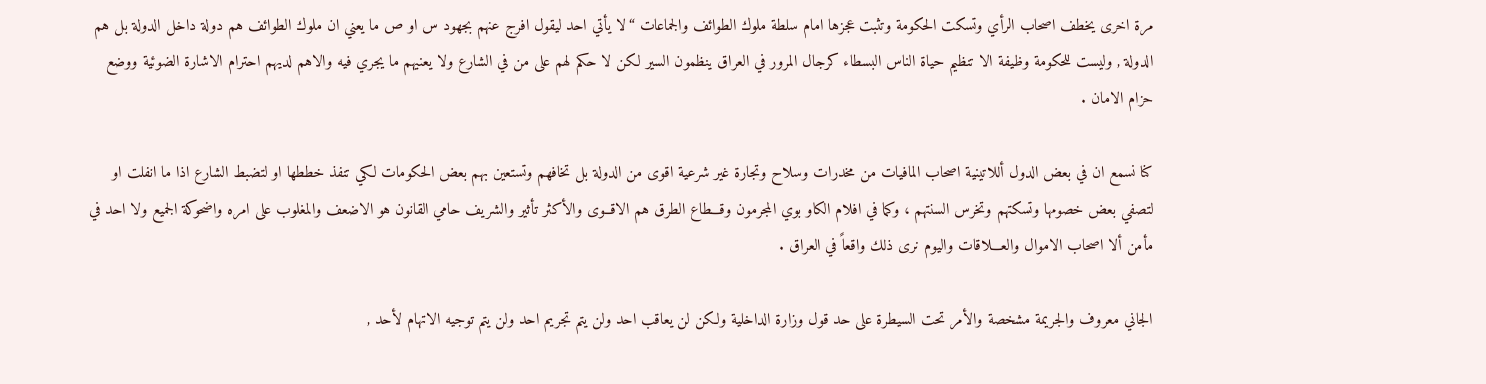مرة اخرى يخطف اصحاب الرأي وتسكت الحكومة وتثبت عجزها امام سلطة ملوك الطوائف والجماعات “لا يأتي احد ليقول افرج عنهم بجهود س او ص ما يعني ان ملوك الطوائف هم دولة داخل الدولة بل هم الدولة , وليست للحكومة وظيفة الا تنظيم حياة الناس البسطاء كرجال المرور في العراق ينظمون السير لكن لا حكم لهم على من في الشارع ولا يعنيهم ما يجري فيه والاهم لديهم احترام الاشارة الضوئية ووضع حزام الامان .

كنا نسمع ان في بعض الدول أللاتينية اصحاب المافيات من مخدرات وسلاح وتجارة غير شرعية اقوى من الدولة بل تخافهم وتستعين بهم بعض الحكومات لكي تنفذ خططها او لتضبط الشارع اذا ما انفلت او لتصفي بعض خصومها وتسكتهم وتخرس السنتهم ، وكما في افلام الكاو بوي المجرمون وقـــطاع الطرق هم الاقــوى والأكثر تأثير والشريف حامي القانون هو الاضعف والمغلوب على امره واضحوكة الجميع ولا احد في مأمن ألا اصحاب الاموال والعـــلاقات واليوم نرى ذلك واقعاً في العراق .

الجاني معروف والجريمة مشخصة والأمر تحت السيطرة على حد قول وزارة الداخلية ولكن لن يعاقب احد ولن يتم تجريم احد ولن يتم توجيه الاتهام لأحد ,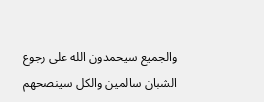والجميع سيحمدون الله على رجوع الشبان سالمين والكل سينصحهم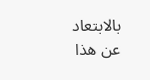بالابتعاد عن هذا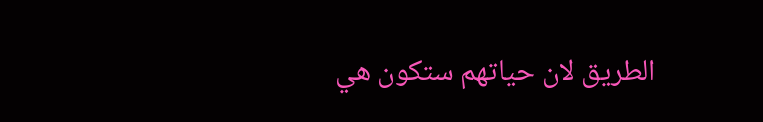الطريق لان حياتهم ستكون هي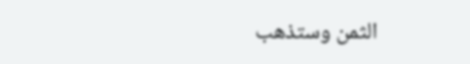الثمن وستذهب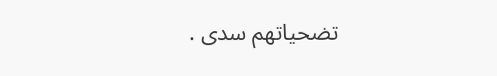تضحياتهم سدى .